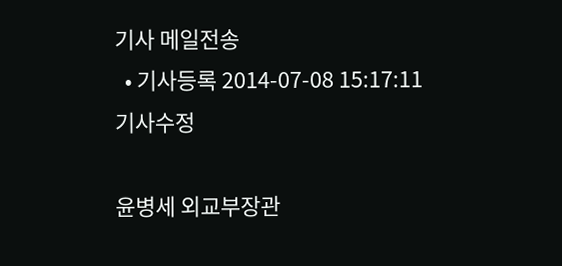기사 메일전송
  • 기사등록 2014-07-08 15:17:11
기사수정

윤병세 외교부장관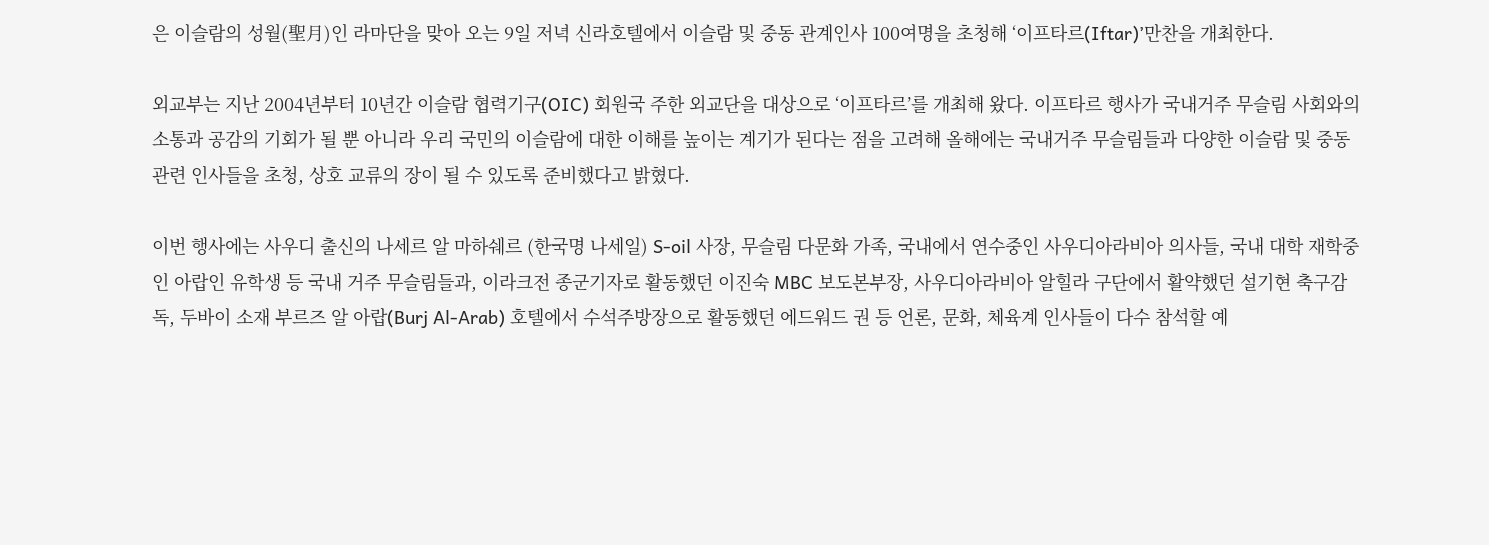은 이슬람의 성월(聖月)인 라마단을 맞아 오는 9일 저녁 신라호텔에서 이슬람 및 중동 관계인사 100여명을 초청해 ‘이프타르(Iftar)’만찬을 개최한다.

외교부는 지난 2004년부터 10년간 이슬람 협력기구(OIC) 회원국 주한 외교단을 대상으로 ‘이프타르’를 개최해 왔다. 이프타르 행사가 국내거주 무슬림 사회와의 소통과 공감의 기회가 될 뿐 아니라 우리 국민의 이슬람에 대한 이해를 높이는 계기가 된다는 점을 고려해 올해에는 국내거주 무슬림들과 다양한 이슬람 및 중동관련 인사들을 초청, 상호 교류의 장이 될 수 있도록 준비했다고 밝혔다.

이번 행사에는 사우디 출신의 나세르 알 마하쉐르 (한국명 나세일) S-oil 사장, 무슬림 다문화 가족, 국내에서 연수중인 사우디아라비아 의사들, 국내 대학 재학중인 아랍인 유학생 등 국내 거주 무슬림들과, 이라크전 종군기자로 활동했던 이진숙 MBC 보도본부장, 사우디아라비아 알힐라 구단에서 활약했던 설기현 축구감독, 두바이 소재 부르즈 알 아랍(Burj Al-Arab) 호텔에서 수석주방장으로 활동했던 에드워드 권 등 언론, 문화, 체육계 인사들이 다수 참석할 예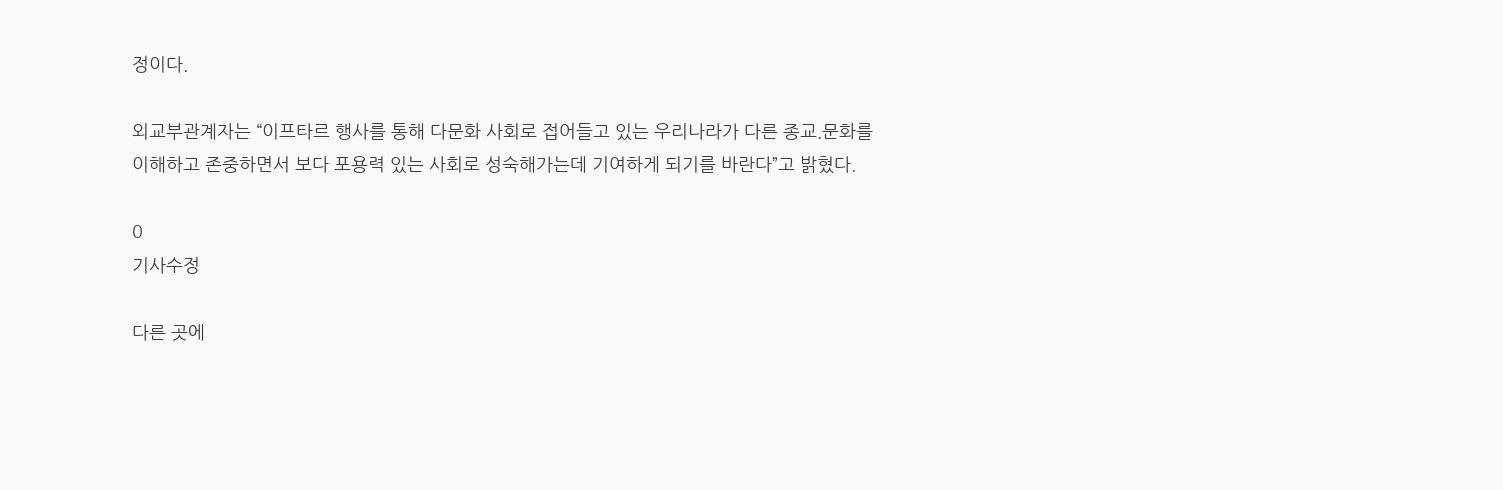정이다.

외교부관계자는 “이프타르 행사를 통해 다문화 사회로 접어들고 있는 우리나라가 다른 종교.문화를 이해하고 존중하면서 보다 포용력 있는 사회로 성숙해가는데 기여하게 되기를 바란다”고 밝혔다.

0
기사수정

다른 곳에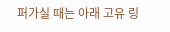퍼가실 때는 아래 고유 링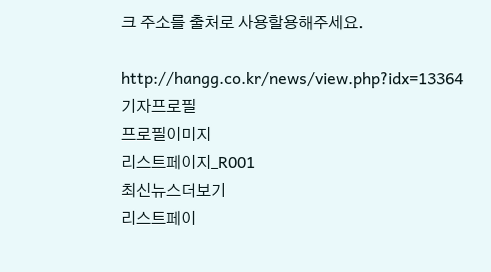크 주소를 출처로 사용할용해주세요.

http://hangg.co.kr/news/view.php?idx=13364
기자프로필
프로필이미지
리스트페이지_R001
최신뉴스더보기
리스트페이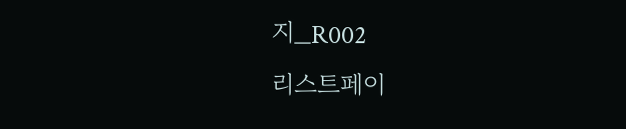지_R002
리스트페이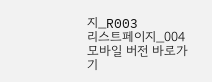지_R003
리스트페이지_004
모바일 버전 바로가기